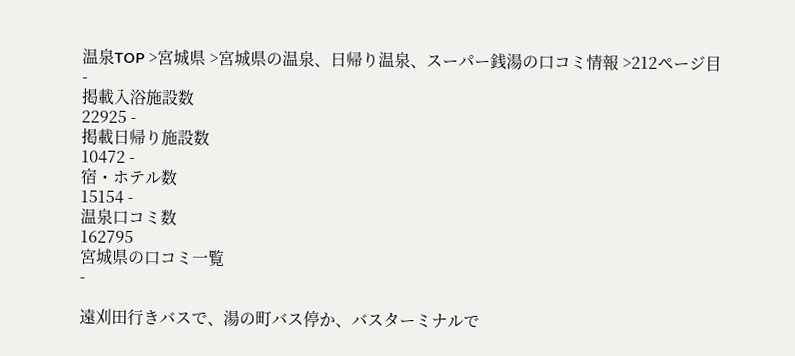温泉TOP >宮城県 >宮城県の温泉、日帰り温泉、スーパー銭湯の口コミ情報 >212ページ目
-
掲載入浴施設数
22925 -
掲載日帰り施設数
10472 -
宿・ホテル数
15154 -
温泉口コミ数
162795
宮城県の口コミ一覧
-

遠刈田行きバスで、湯の町バス停か、バスターミナルで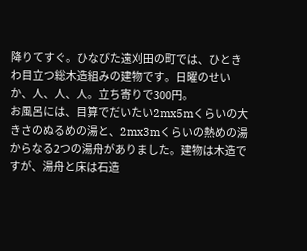降りてすぐ。ひなびた遠刈田の町では、ひときわ目立つ総木造組みの建物です。日曜のせいか、人、人、人。立ち寄りで300円。
お風呂には、目算でだいたい2mx5mくらいの大きさのぬるめの湯と、2mx3mくらいの熱めの湯からなる2つの湯舟がありました。建物は木造ですが、湯舟と床は石造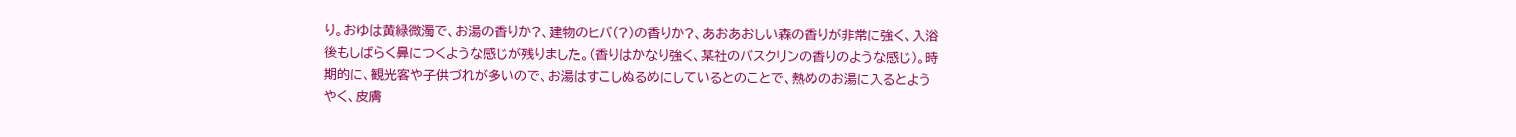り。おゆは黄緑微濁で、お湯の香りか?、建物のヒバ(?)の香りか?、あおあおしい森の香りが非常に強く、入浴後もしばらく鼻につくような感じが残りました。(香りはかなり強く、某社のバスクリンの香りのような感じ)。時期的に、観光客や子供づれが多いので、お湯はすこしぬるめにしているとのことで、熱めのお湯に入るとようやく、皮膚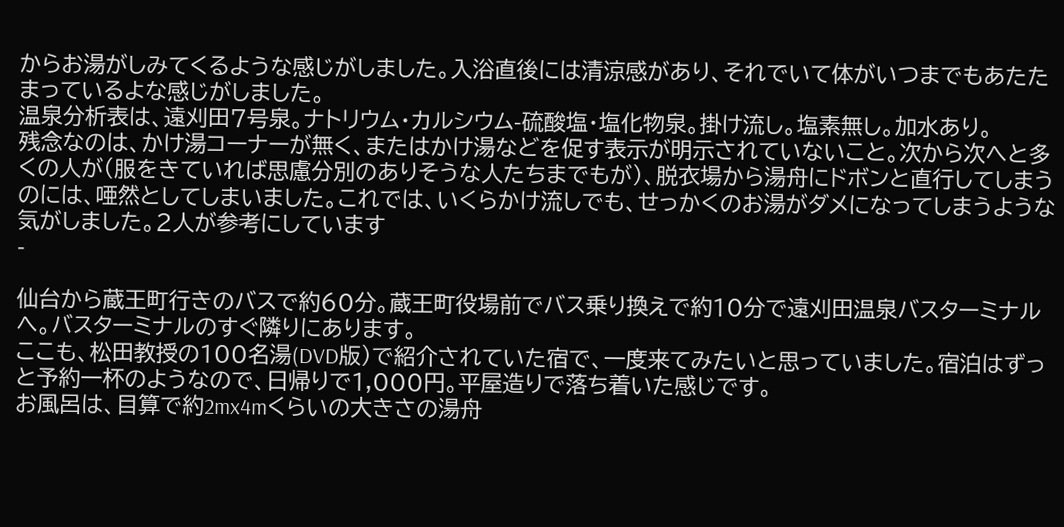からお湯がしみてくるような感じがしました。入浴直後には清涼感があり、それでいて体がいつまでもあたたまっているよな感じがしました。
温泉分析表は、遠刈田7号泉。ナトリウム・カルシウム-硫酸塩・塩化物泉。掛け流し。塩素無し。加水あり。
残念なのは、かけ湯コーナーが無く、またはかけ湯などを促す表示が明示されていないこと。次から次へと多くの人が(服をきていれば思慮分別のありそうな人たちまでもが)、脱衣場から湯舟にドボンと直行してしまうのには、唖然としてしまいました。これでは、いくらかけ流しでも、せっかくのお湯がダメになってしまうような気がしました。2人が参考にしています
-

仙台から蔵王町行きのバスで約60分。蔵王町役場前でバス乗り換えで約10分で遠刈田温泉バスターミナルへ。バスターミナルのすぐ隣りにあります。
ここも、松田教授の100名湯(DVD版)で紹介されていた宿で、一度来てみたいと思っていました。宿泊はずっと予約一杯のようなので、日帰りで1,000円。平屋造りで落ち着いた感じです。
お風呂は、目算で約2mx4mくらいの大きさの湯舟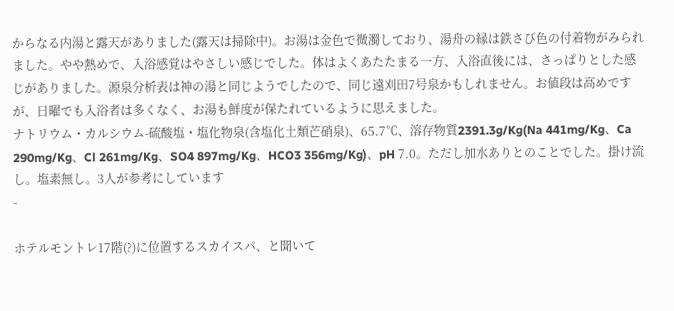からなる内湯と露天がありました(露天は掃除中)。お湯は金色で微濁しており、湯舟の縁は鉄さび色の付着物がみられました。やや熱めで、入浴感覚はやさしい感じでした。体はよくあたたまる一方、入浴直後には、さっぱりとした感じがありました。源泉分析表は神の湯と同じようでしたので、同じ遠刈田7号泉かもしれません。お値段は高めですが、日曜でも入浴者は多くなく、お湯も鮮度が保たれているように思えました。
ナトリウム・カルシウム-硫酸塩・塩化物泉(含塩化土類芒硝泉)、65.7℃、溶存物質2391.3g/Kg(Na 441mg/Kg、Ca 290mg/Kg、Cl 261mg/Kg、SO4 897mg/Kg、HCO3 356mg/Kg)、pH 7.0。ただし加水ありとのことでした。掛け流し。塩素無し。3人が参考にしています
-

ホテルモントレ17階(?)に位置するスカイスパ、と聞いて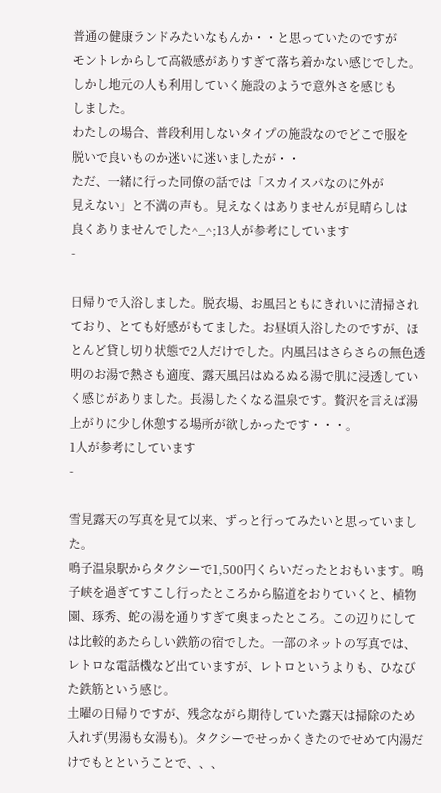普通の健康ランドみたいなもんか・・と思っていたのですが
モントレからして高級感がありすぎて落ち着かない感じでした。
しかし地元の人も利用していく施設のようで意外さを感じも
しました。
わたしの場合、普段利用しないタイプの施設なのでどこで服を
脱いで良いものか迷いに迷いましたが・・
ただ、一緒に行った同僚の話では「スカイスパなのに外が
見えない」と不満の声も。見えなくはありませんが見晴らしは
良くありませんでした^_^;13人が参考にしています
-

日帰りで入浴しました。脱衣場、お風呂ともにきれいに清掃されており、とても好感がもてました。お昼頃入浴したのですが、ほとんど貸し切り状態で2人だけでした。内風呂はさらさらの無色透明のお湯で熱さも適度、露天風呂はぬるぬる湯で肌に浸透していく感じがありました。長湯したくなる温泉です。贅沢を言えば湯上がりに少し休憩する場所が欲しかったです・・・。
1人が参考にしています
-

雪見露天の写真を見て以来、ずっと行ってみたいと思っていました。
鳴子温泉駅からタクシーで1,500円くらいだったとおもいます。鳴子峡を過ぎてすこし行ったところから脇道をおりていくと、植物園、琢秀、蛇の湯を通りすぎて奥まったところ。この辺りにしては比較的あたらしい鉄筋の宿でした。一部のネットの写真では、レトロな電話機など出ていますが、レトロというよりも、ひなびた鉄筋という感じ。
土曜の日帰りですが、残念ながら期待していた露天は掃除のため入れず(男湯も女湯も)。タクシーでせっかくきたのでせめて内湯だけでもとということで、、、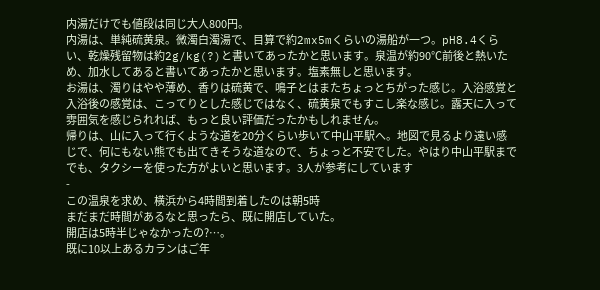内湯だけでも値段は同じ大人800円。
内湯は、単純硫黄泉。微濁白濁湯で、目算で約2mx5mくらいの湯船が一つ。pH8.4くらい、乾燥残留物は約2g/kg(?)と書いてあったかと思います。泉温が約90℃前後と熱いため、加水してあると書いてあったかと思います。塩素無しと思います。
お湯は、濁りはやや薄め、香りは硫黄で、鳴子とはまたちょっとちがった感じ。入浴感覚と入浴後の感覚は、こってりとした感じではなく、硫黄泉でもすこし楽な感じ。露天に入って雰囲気を感じられれば、もっと良い評価だったかもしれません。
帰りは、山に入って行くような道を20分くらい歩いて中山平駅へ。地図で見るより遠い感じで、何にもない熊でも出てきそうな道なので、ちょっと不安でした。やはり中山平駅まででも、タクシーを使った方がよいと思います。3人が参考にしています
-
この温泉を求め、横浜から4時間到着したのは朝5時
まだまだ時間があるなと思ったら、既に開店していた。
開店は5時半じゃなかったの?…。
既に10以上あるカランはご年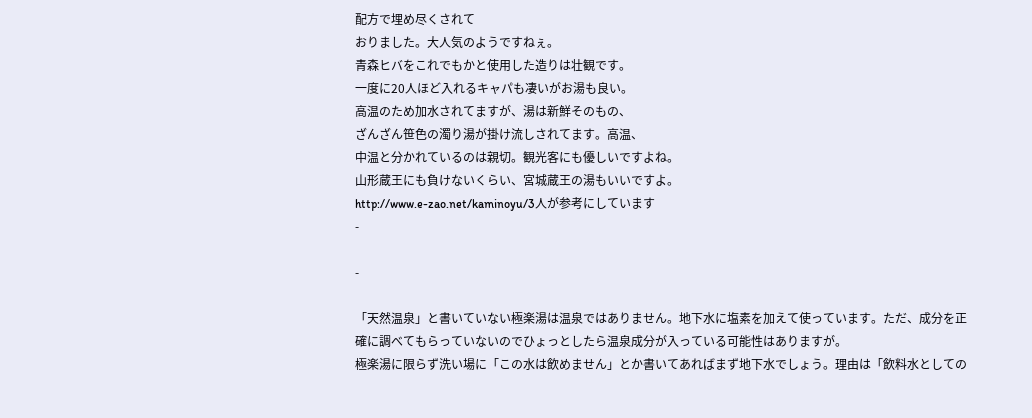配方で埋め尽くされて
おりました。大人気のようですねぇ。
青森ヒバをこれでもかと使用した造りは壮観です。
一度に20人ほど入れるキャパも凄いがお湯も良い。
高温のため加水されてますが、湯は新鮮そのもの、
ざんざん笹色の濁り湯が掛け流しされてます。高温、
中温と分かれているのは親切。観光客にも優しいですよね。
山形蔵王にも負けないくらい、宮城蔵王の湯もいいですよ。
http://www.e-zao.net/kaminoyu/3人が参考にしています
-

-

「天然温泉」と書いていない極楽湯は温泉ではありません。地下水に塩素を加えて使っています。ただ、成分を正確に調べてもらっていないのでひょっとしたら温泉成分が入っている可能性はありますが。
極楽湯に限らず洗い場に「この水は飲めません」とか書いてあればまず地下水でしょう。理由は「飲料水としての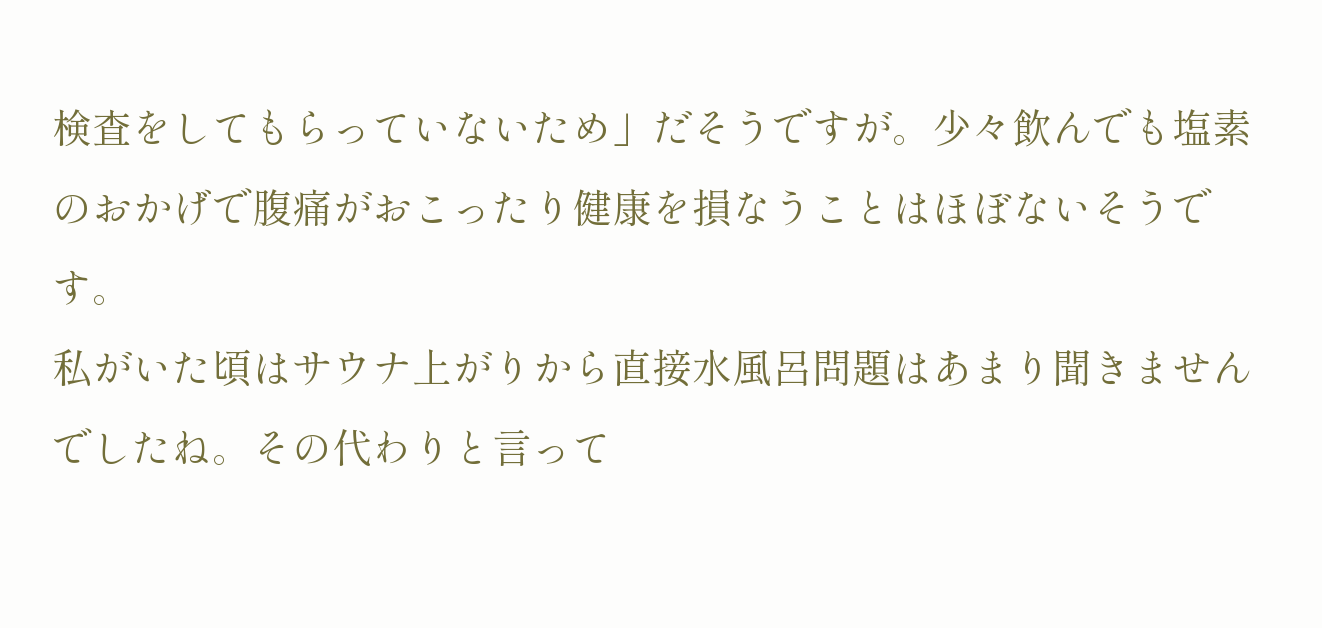検査をしてもらっていないため」だそうですが。少々飲んでも塩素のおかげで腹痛がおこったり健康を損なうことはほぼないそうです。
私がいた頃はサウナ上がりから直接水風呂問題はあまり聞きませんでしたね。その代わりと言って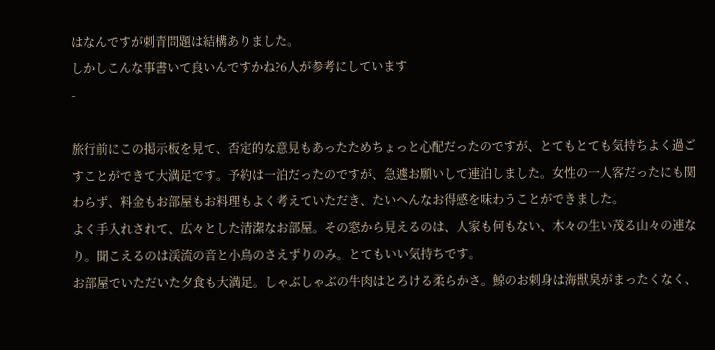はなんですが刺青問題は結構ありました。
しかしこんな事書いて良いんですかね?6人が参考にしています
-

旅行前にこの掲示板を見て、否定的な意見もあったためちょっと心配だったのですが、とてもとても気持ちよく過ごすことができて大満足です。予約は一泊だったのですが、急遽お願いして連泊しました。女性の一人客だったにも関わらず、料金もお部屋もお料理もよく考えていただき、たいへんなお得感を味わうことができました。
よく手入れされて、広々とした清潔なお部屋。その窓から見えるのは、人家も何もない、木々の生い茂る山々の連なり。聞こえるのは渓流の音と小鳥のさえずりのみ。とてもいい気持ちです。
お部屋でいただいた夕食も大満足。しゃぶしゃぶの牛肉はとろける柔らかさ。鯨のお刺身は海獣臭がまったくなく、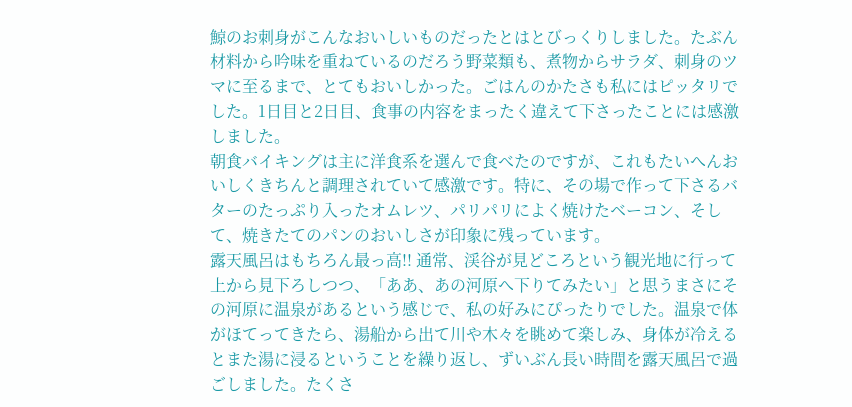鯨のお刺身がこんなおいしいものだったとはとびっくりしました。たぶん材料から吟味を重ねているのだろう野菜類も、煮物からサラダ、刺身のツマに至るまで、とてもおいしかった。ごはんのかたさも私にはピッタリでした。1日目と2日目、食事の内容をまったく違えて下さったことには感激しました。
朝食バイキングは主に洋食系を選んで食べたのですが、これもたいへんおいしくきちんと調理されていて感激です。特に、その場で作って下さるバターのたっぷり入ったオムレツ、パリパリによく焼けたベーコン、そして、焼きたてのパンのおいしさが印象に残っています。
露天風呂はもちろん最っ高!! 通常、渓谷が見どころという観光地に行って上から見下ろしつつ、「ああ、あの河原へ下りてみたい」と思うまさにその河原に温泉があるという感じで、私の好みにぴったりでした。温泉で体がほてってきたら、湯船から出て川や木々を眺めて楽しみ、身体が冷えるとまた湯に浸るということを繰り返し、ずいぶん長い時間を露天風呂で過ごしました。たくさ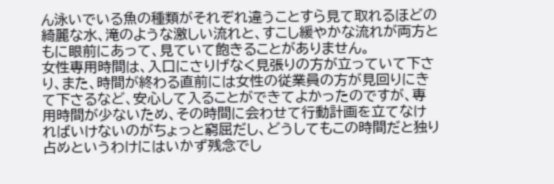ん泳いでいる魚の種類がそれぞれ違うことすら見て取れるほどの綺麗な水、滝のような激しい流れと、すこし緩やかな流れが両方ともに眼前にあって、見ていて飽きることがありません。
女性専用時間は、入口にさりげなく見張りの方が立っていて下さり、また、時間が終わる直前には女性の従業員の方が見回りにきて下さるなど、安心して入ることができてよかったのですが、専用時間が少ないため、その時間に会わせて行動計画を立てなければいけないのがちょっと窮屈だし、どうしてもこの時間だと独り占めというわけにはいかず残念でし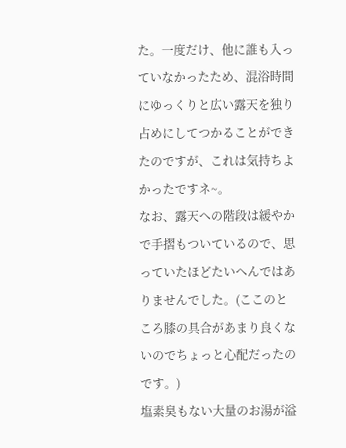た。一度だけ、他に誰も入っていなかったため、混浴時間にゆっくりと広い露天を独り占めにしてつかることができたのですが、これは気持ちよかったですネ~。
なお、露天への階段は緩やかで手摺もついているので、思っていたほどたいへんではありませんでした。(ここのところ膝の具合があまり良くないのでちょっと心配だったのです。)
塩素臭もない大量のお湯が溢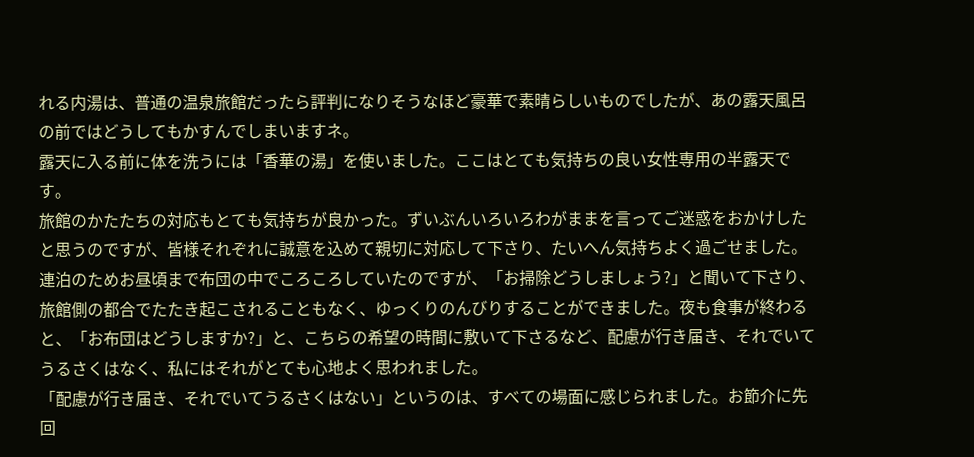れる内湯は、普通の温泉旅館だったら評判になりそうなほど豪華で素晴らしいものでしたが、あの露天風呂の前ではどうしてもかすんでしまいますネ。
露天に入る前に体を洗うには「香華の湯」を使いました。ここはとても気持ちの良い女性専用の半露天です。
旅館のかたたちの対応もとても気持ちが良かった。ずいぶんいろいろわがままを言ってご迷惑をおかけしたと思うのですが、皆様それぞれに誠意を込めて親切に対応して下さり、たいへん気持ちよく過ごせました。
連泊のためお昼頃まで布団の中でころころしていたのですが、「お掃除どうしましょう?」と聞いて下さり、旅館側の都合でたたき起こされることもなく、ゆっくりのんびりすることができました。夜も食事が終わると、「お布団はどうしますか?」と、こちらの希望の時間に敷いて下さるなど、配慮が行き届き、それでいてうるさくはなく、私にはそれがとても心地よく思われました。
「配慮が行き届き、それでいてうるさくはない」というのは、すべての場面に感じられました。お節介に先回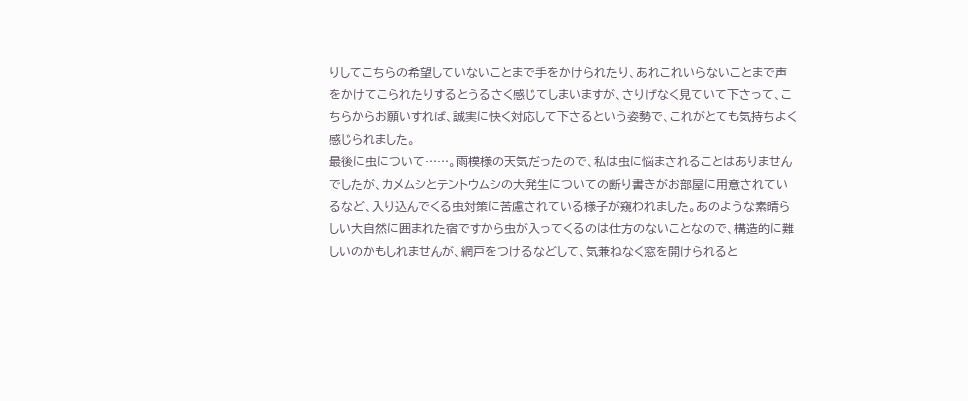りしてこちらの希望していないことまで手をかけられたり、あれこれいらないことまで声をかけてこられたりするとうるさく感じてしまいますが、さりげなく見ていて下さって、こちらからお願いすれば、誠実に快く対応して下さるという姿勢で、これがとても気持ちよく感じられました。
最後に虫について……。雨模様の天気だったので、私は虫に悩まされることはありませんでしたが、カメムシとテントウムシの大発生についての断り書きがお部屋に用意されているなど、入り込んでくる虫対策に苦慮されている様子が窺われました。あのような素晴らしい大自然に囲まれた宿ですから虫が入ってくるのは仕方のないことなので、構造的に難しいのかもしれませんが、網戸をつけるなどして、気兼ねなく窓を開けられると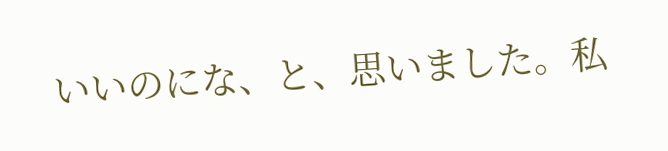いいのにな、と、思いました。私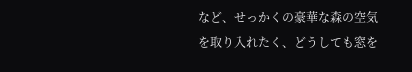など、せっかくの豪華な森の空気を取り入れたく、どうしても窓を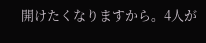開けたくなりますから。4人が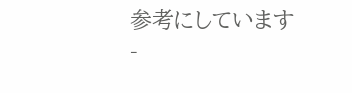参考にしています
-